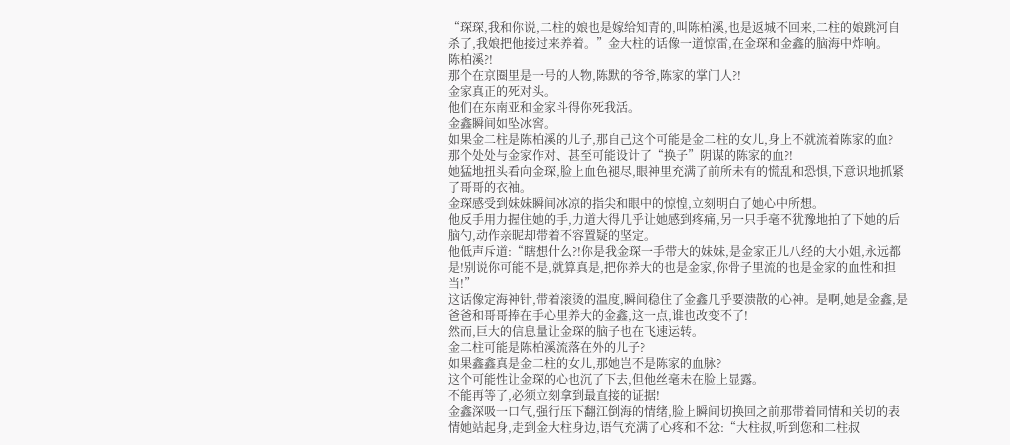“琛琛,我和你说,二柱的娘也是嫁给知青的,叫陈柏溪,也是返城不回来,二柱的娘跳河自杀了,我娘把他接过来养着。”金大柱的话像一道惊雷,在金琛和金鑫的脑海中炸响。
陈柏溪?!
那个在京圈里是一号的人物,陈默的爷爷,陈家的掌门人?!
金家真正的死对头。
他们在东南亚和金家斗得你死我活。
金鑫瞬间如坠冰窖。
如果金二柱是陈柏溪的儿子,那自己这个可能是金二柱的女儿,身上不就流着陈家的血?
那个处处与金家作对、甚至可能设计了“换子”阴谋的陈家的血?!
她猛地扭头看向金琛,脸上血色褪尽,眼神里充满了前所未有的慌乱和恐惧,下意识地抓紧了哥哥的衣袖。
金琛感受到妹妹瞬间冰凉的指尖和眼中的惊惶,立刻明白了她心中所想。
他反手用力握住她的手,力道大得几乎让她感到疼痛,另一只手毫不犹豫地拍了下她的后脑勺,动作亲昵却带着不容置疑的坚定。
他低声斥道:“瞎想什么?!你是我金琛一手带大的妹妹,是金家正儿八经的大小姐,永远都是!别说你可能不是,就算真是,把你养大的也是金家,你骨子里流的也是金家的血性和担当!”
这话像定海神针,带着滚烫的温度,瞬间稳住了金鑫几乎要溃散的心神。是啊,她是金鑫,是爸爸和哥哥捧在手心里养大的金鑫,这一点,谁也改变不了!
然而,巨大的信息量让金琛的脑子也在飞速运转。
金二柱可能是陈柏溪流落在外的儿子?
如果鑫鑫真是金二柱的女儿,那她岂不是陈家的血脉?
这个可能性让金琛的心也沉了下去,但他丝毫未在脸上显露。
不能再等了,必须立刻拿到最直接的证据!
金鑫深吸一口气,强行压下翻江倒海的情绪,脸上瞬间切换回之前那带着同情和关切的表情她站起身,走到金大柱身边,语气充满了心疼和不忿:“大柱叔,听到您和二柱叔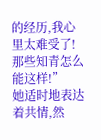的经历,我心里太难受了!那些知青怎么能这样!”
她适时地表达着共情,然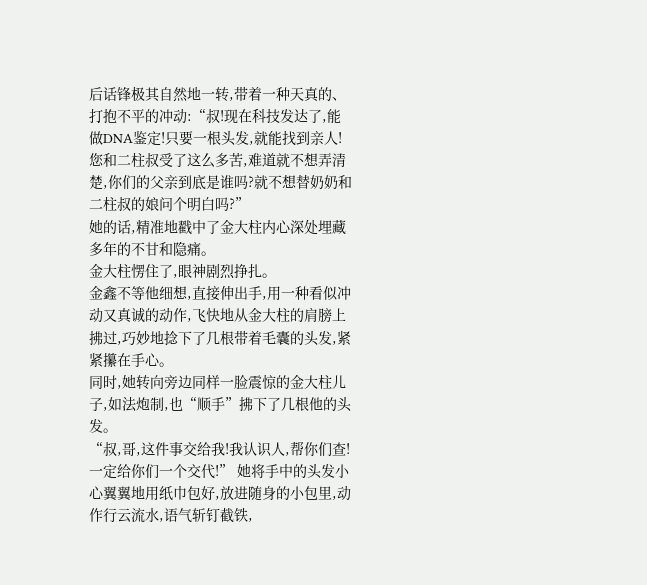后话锋极其自然地一转,带着一种天真的、打抱不平的冲动:“叔!现在科技发达了,能做DNA鉴定!只要一根头发,就能找到亲人!您和二柱叔受了这么多苦,难道就不想弄清楚,你们的父亲到底是谁吗?就不想替奶奶和二柱叔的娘问个明白吗?”
她的话,精准地戳中了金大柱内心深处埋藏多年的不甘和隐痛。
金大柱愣住了,眼神剧烈挣扎。
金鑫不等他细想,直接伸出手,用一种看似冲动又真诚的动作,飞快地从金大柱的肩膀上拂过,巧妙地捻下了几根带着毛囊的头发,紧紧攥在手心。
同时,她转向旁边同样一脸震惊的金大柱儿子,如法炮制,也“顺手”拂下了几根他的头发。
“叔,哥,这件事交给我!我认识人,帮你们查!一定给你们一个交代!” 她将手中的头发小心翼翼地用纸巾包好,放进随身的小包里,动作行云流水,语气斩钉截铁,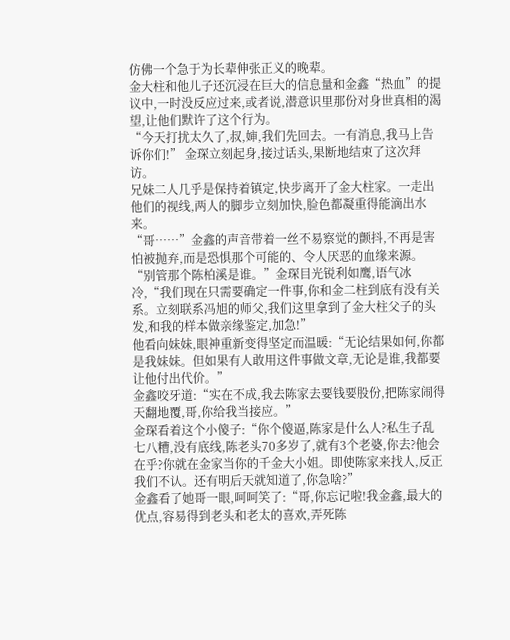仿佛一个急于为长辈伸张正义的晚辈。
金大柱和他儿子还沉浸在巨大的信息量和金鑫“热血”的提议中,一时没反应过来,或者说,潜意识里那份对身世真相的渴望,让他们默许了这个行为。
“今天打扰太久了,叔,婶,我们先回去。一有消息,我马上告诉你们!” 金琛立刻起身,接过话头,果断地结束了这次拜访。
兄妹二人几乎是保持着镇定,快步离开了金大柱家。一走出他们的视线,两人的脚步立刻加快,脸色都凝重得能滴出水来。
“哥……”金鑫的声音带着一丝不易察觉的颤抖,不再是害怕被抛弃,而是恐惧那个可能的、令人厌恶的血缘来源。
“别管那个陈柏溪是谁。”金琛目光锐利如鹰,语气冰冷,“我们现在只需要确定一件事,你和金二柱到底有没有关系。立刻联系冯旭的师父,我们这里拿到了金大柱父子的头发,和我的样本做亲缘鉴定,加急!”
他看向妹妹,眼神重新变得坚定而温暖:“无论结果如何,你都是我妹妹。但如果有人敢用这件事做文章,无论是谁,我都要让他付出代价。”
金鑫咬牙道:“实在不成,我去陈家去要钱要股份,把陈家闹得天翻地覆,哥,你给我当接应。”
金琛看着这个小傻子:“你个傻逼,陈家是什么人?私生子乱七八糟,没有底线,陈老头70多岁了,就有3个老婆,你去?他会在乎?你就在金家当你的千金大小姐。即使陈家来找人,反正我们不认。还有明后天就知道了,你急啥?”
金鑫看了她哥一眼,呵呵笑了:“哥,你忘记啦!我金鑫,最大的优点,容易得到老头和老太的喜欢,弄死陈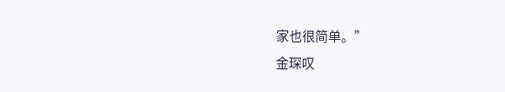家也很简单。”
金琛叹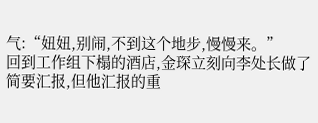气:“妞妞,别闹,不到这个地步,慢慢来。”
回到工作组下榻的酒店,金琛立刻向李处长做了简要汇报,但他汇报的重